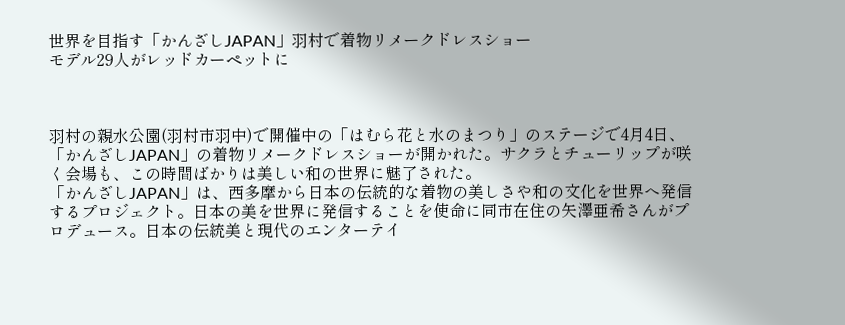世界を目指す「かんざしJAPAN」羽村で着物リメークドレスショー
モデル29人がレッドカーペットに



羽村の親水公園(羽村市羽中)で開催中の「はむら花と水のまつり」のステージで4月4日、「かんざしJAPAN」の着物リメークドレスショーが開かれた。サクラとチューリップが咲く会場も、この時間ばかりは美しい和の世界に魅了された。
「かんざしJAPAN」は、西多摩から日本の伝統的な着物の美しさや和の文化を世界へ発信するプロジェクト。日本の美を世界に発信することを使命に同市在住の矢澤亜希さんがプロデュース。日本の伝統美と現代のエンターテイ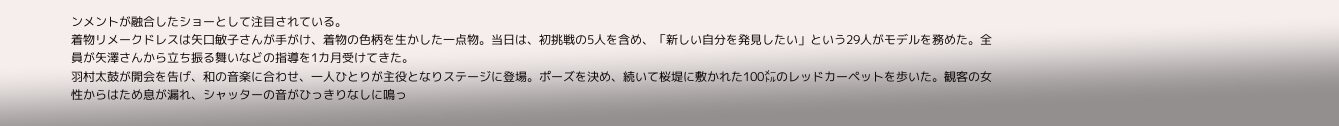ンメントが融合したショーとして注目されている。
着物リメークドレスは矢口敏子さんが手がけ、着物の色柄を生かした一点物。当日は、初挑戦の5人を含め、「新しい自分を発見したい」という29人がモデルを務めた。全員が矢澤さんから立ち振る舞いなどの指導を1カ月受けてきた。
羽村太鼓が開会を告げ、和の音楽に合わせ、一人ひとりが主役となりステージに登場。ポーズを決め、続いて桜堤に敷かれた100㍍のレッドカーペットを歩いた。観客の女性からはため息が漏れ、シャッターの音がひっきりなしに鳴っ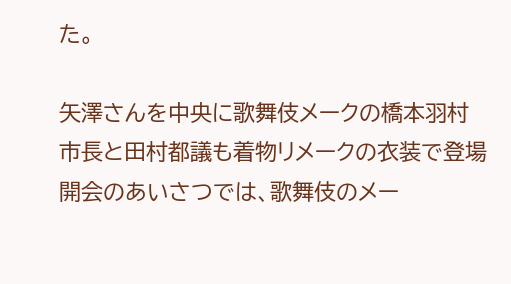た。

矢澤さんを中央に歌舞伎メークの橋本羽村市長と田村都議も着物リメークの衣装で登場
開会のあいさつでは、歌舞伎のメー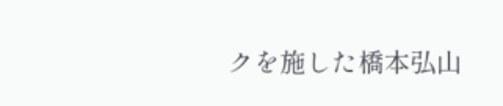クを施した橋本弘山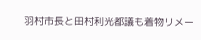羽村市長と田村利光都議も着物リメー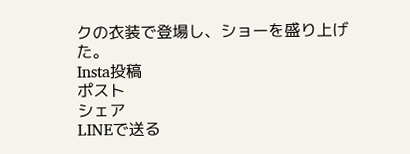クの衣装で登場し、ショーを盛り上げた。
Insta投稿
ポスト
シェア
LINEで送る